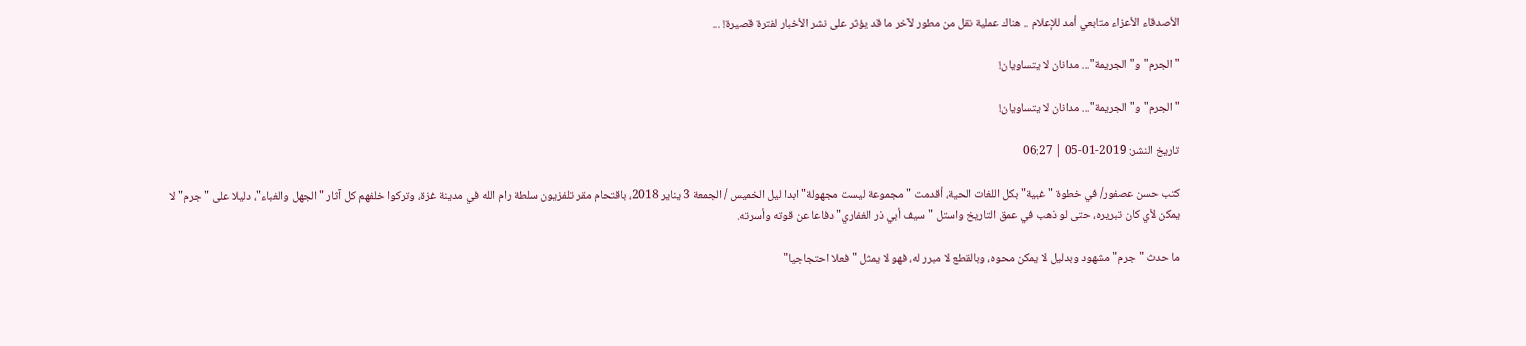الأصدقاء الأعزاء متابعي أمد للإعلام .. هناك عملية نقل من مطور لآخر ما قد يؤثر على نشر الأخبار لفترة قصيرة! ...

"الجرم" و"الجريمة"... مدانان لا يتساويان!

"الجرم" و"الجريمة"... مدانان لا يتساويان!

تاريخ النشر: 2019-01-05 | 06:27

كتب حسن عصفور/ في خطوة "غبية" بكل اللغات الحية، أقدمت "مجموعة ليست مجهولة" ابدا ليل الخميس / الجمعة 3 يناير 2018، باقتحام مقر تلفزيون سلطة رام الله في مدينة غزة، وتركوا خلفهم كل آثار "الجهل والغباء"، دليلا على "جرم" لا يمكن لأي كان تبريره، حتى لو ذهب في عمق التاريخ واستل "سيف أبي ذر الغفاري" دفاعا عن قوته وأسرته.

ما حدث "جرم" مشهود وبدليل لا يمكن محوه، وبالقطع لا مبرر له، فهو لا يمثل "فعلا احتجاجيا"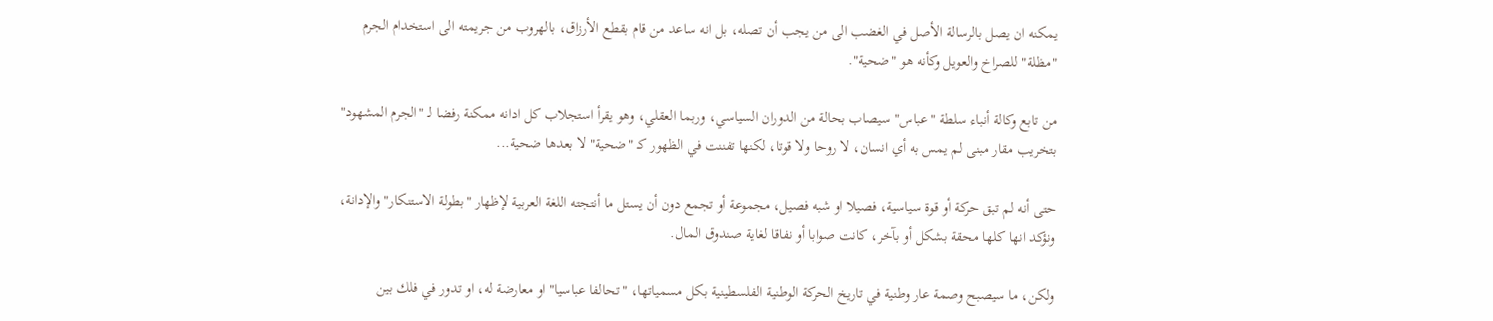يمكنه ان يصل بالرسالة الأصل في الغضب الى من يجب أن تصله، بل انه ساعد من قام بقطع الأرزاق، بالهروب من جريمته الى استخدام الجرم "مظلة" للصراخ والعويل وكأنه هو "ضحية".

من تابع وكالة أنباء سلطة "عباس" سيصاب بحالة من الدوران السياسي، وربما العقلي، وهو يقرأ استجلاب كل ادانه ممكنة رفضا لـ "الجرم المشهود" بتخريب مقار مبنى لم يمس به أي انسان، لا روحا ولا قوتا، لكنها تفننت في الظهور كـ "ضحية" لا بعدها ضحية...

حتى أنه لم تبق حركة أو قوة سياسية، فصيلا او شبه فصيل، مجموعة أو تجمع دون أن يستل ما أنتجته اللغة العربية لإظهار "بطولة الاستنكار" والإدانة، ونؤكد انها كلها محقة بشكل أو بآخر، كانت صوابا أو نفاقا لغاية صندوق المال.

ولكن، ما سيصبح وصمة عار وطنية في تاريخ الحركة الوطنية الفلسطينية بكل مسمياتها، "تحالفا عباسيا" او معارضة له، او تدور في فلك بين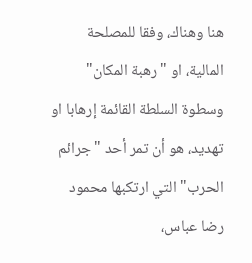هنا وهناك، وفقا للمصلحة المالية، او "رهبة المكان" وسطوة السلطة القائمة إرهابا او تهديد، هو أن تمر أحد "جرائم الحرب" التي ارتكبها محمود رضا عباس،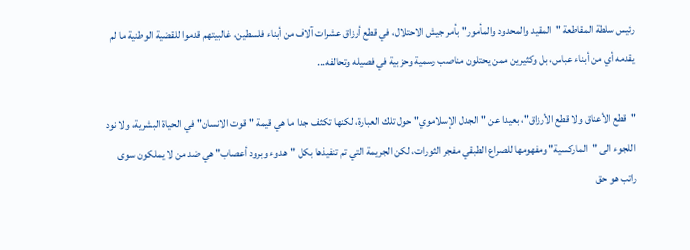رئيس سلطة المقاطعة "المقيد والمحدود والمأمور" بأمر جيش الاحتلال، في قطع أرزاق عشرات آلاف من أبناء فلسطين، غالبيتهم قدموا للقضية الوطنية ما لم يقدمه أي من أبناء عباس، بل وكثيرين ممن يحتلون مناصب رسمية وحزبية في فصيله وتحالفه...

"قطع الأعناق ولا قطع الأرزاق"، بعيدا عن "الجدل الإسلاموي" حول تلك العبارة، لكنها تكثف جدا ما هي قيمة "قوت الانسان" في الحياة البشرية، ولا نود اللجوء الى "الماركسية" ومفهومها للصراع الطبقي مفجر الثورات، لكن الجريمة التي تم تنفيذها بكل "هدوء وبرود أعصاب" هي ضد من لا يملكون سوى راتب هو حق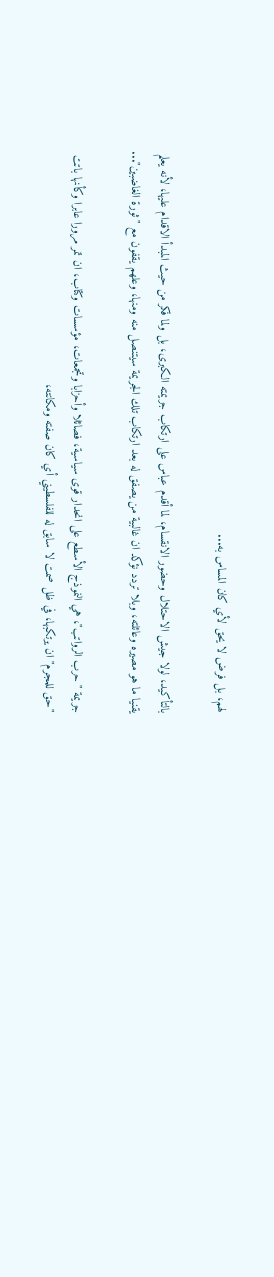لهم، بل فرض لا يحق لأي كان المساس به...

بالتأكيد، لولا جيش الاحتلال وحضور الانقسام، لما أقدم عباس على ارتكاب جريمته الكبرى، بل ولما فكر من حيث المبدأ الاقدام عليها، لأنه يعلم يقنيا ما هو مصيره وعائلته، وبلا تردد نؤكد ان غالبية من يصفق له بعد ارتكاب تلك الجريمة سيتنصل منه ومنها، وعلهم يقفون مع "ثورة الغاضبين"...

جريمة "حرب الرواتب"، هي النموذج الأسطع على انحدار قوى سياسية، فصائلا وأحزابا وتجمعات، مؤسسات وكتاب، ان تمر مرورا عابرا وكأنها باتت "حق للمجرم" ان يرتكبها، في ظل صمت لا سابق له للفلسطيني أي كان صفته ومكانته،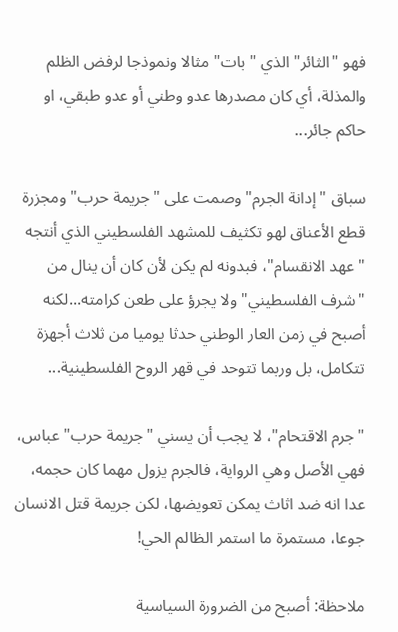فهو "الثائر" الذي "بات" مثالا ونموذجا لرفض الظلم والمذلة، أي كان مصدرها عدو وطني أو عدو طبقي، او حاكم جائر...

سباق "إدانة الجرم" وصمت على "جريمة حرب" ومجزرة قطع الأعناق لهو تكثيف للمشهد الفلسطيني الذي أنتجه "عهد الانقسام"، فبدونه لم يكن لأن كان أن ينال من "شرف الفلسطيني" ولا يجرؤ على طعن كرامته...لكنه أصبح في زمن العار الوطني حدثا يوميا من ثلاث أجهزة تتكامل، بل وربما تتوحد في قهر الروح الفلسطينية...

"جرم الاقتحام"، لا يجب أن يسني "جريمة حرب" عباس، فهي الأصل وهي الرواية، فالجرم يزول مهما كان حجمه، عدا انه ضد اثاث يمكن تعويضها، لكن جريمة قتل الانسان جوعا، مستمرة ما استمر الظالم الحي!

ملاحظة: أصبح من الضرورة السياسية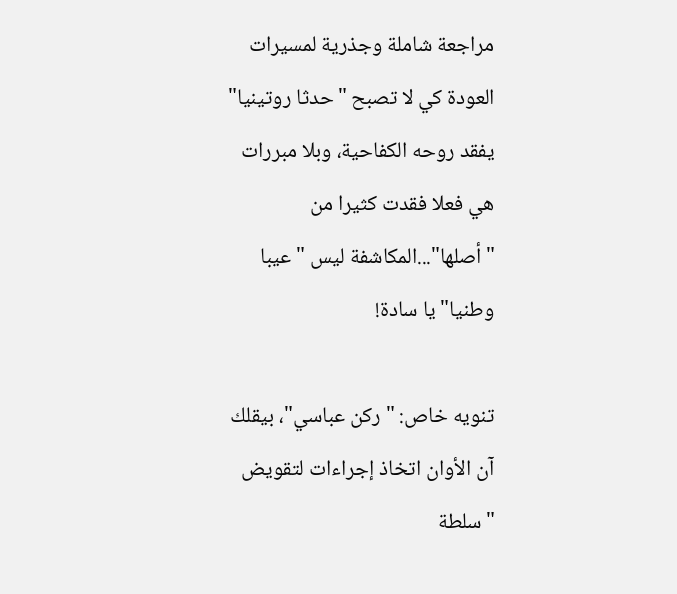مراجعة شاملة وجذرية لمسيرات العودة كي لا تصبح "حدثا روتينيا" يفقد روحه الكفاحية، وبلا مبررات هي فعلا فقدت كثيرا من "أصلها"...المكاشفة ليس "عيبا وطنيا" يا سادة!

تنويه خاص: "ركن عباسي"، بيقلك آن الأوان اتخاذ إجراءات لتقويض "سلطة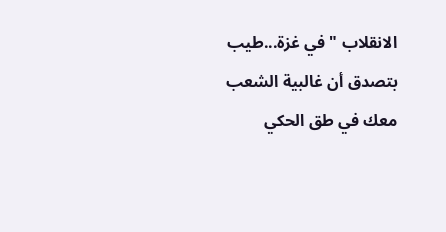الانقلاب " في غزة...طيب بتصدق أن غالبية الشعب معك في طق الحكي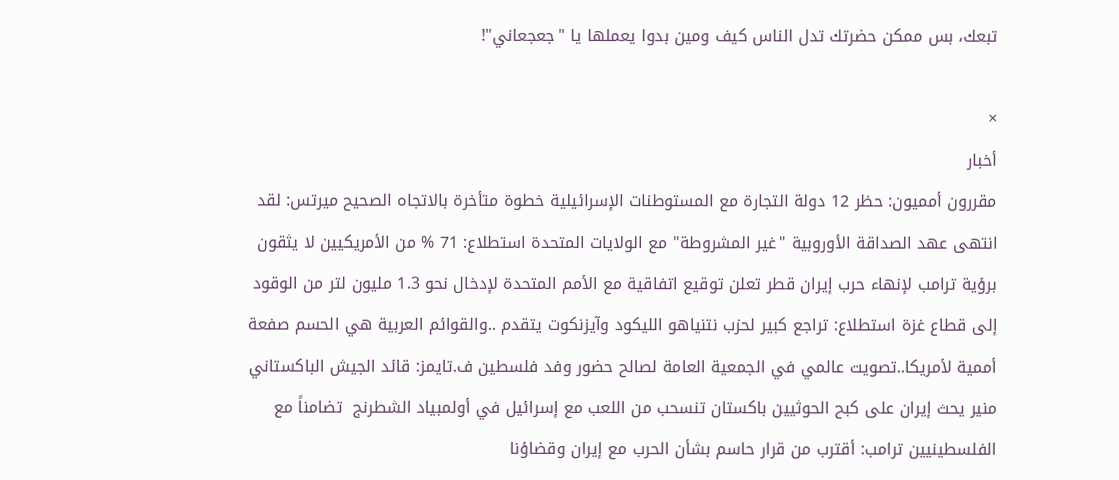تبعك، بس ممكن حضرتك تدل الناس كيف ومين بدوا يعملها يا "جعجعاني"!

×
أخبار
مقررون أمميون: حظر 12 دولة التجارة مع المستوطنات الإسرائيلية خطوة متأخرة بالاتجاه الصحيح ميرتس: لقد انتهى عهد الصداقة الأوروبية "غير المشروطة" مع الولايات المتحدة استطلاع: 71 % من الأمريكيين لا يثقون برؤية ترامب لإنهاء حرب إيران قطر تعلن توقيع اتفاقية مع الأمم المتحدة لإدخال نحو 1.3 مليون لتر من الوقود إلى قطاع غزة استطلاع: تراجع كبير لحزب نتنياهو الليكود وآيزنكوت يتقدم ..والقوائم العربية هي الحسم صفعة أممية لأمريكا..تصويت عالمي في الجمعية العامة لصالح حضور وفد فلسطين ف.تايمز: قائد الجيش الباكستاني منير يحث إيران على كبح الحوثيين باكستان تنسحب من اللعب مع إسرائيل في أولمبياد الشطرنج  تضامناً مع الفلسطينيين ترامب: أقترب من قرار حاسم بشأن الحرب مع إيران وقضاؤنا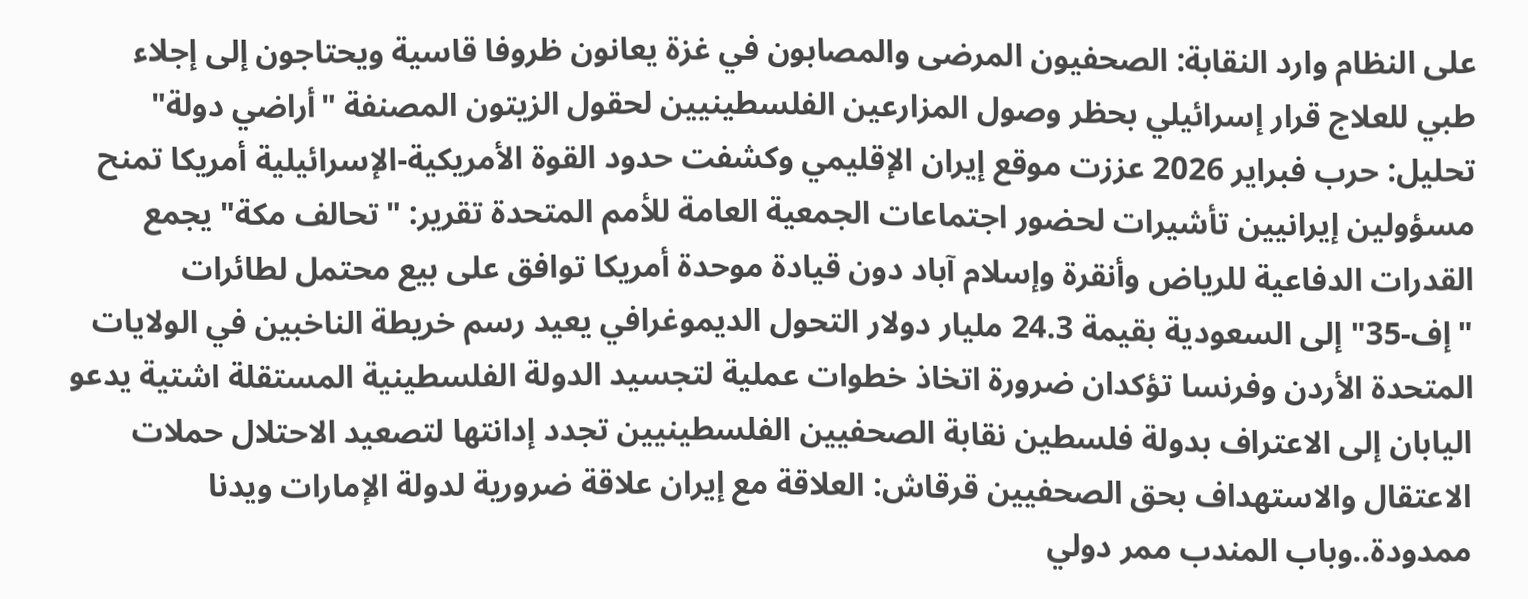على النظام وارد النقابة: الصحفيون المرضى والمصابون في غزة يعانون ظروفا قاسية ويحتاجون إلى إجلاء طبي للعلاج قرار إسرائيلي بحظر وصول المزارعين الفلسطينيين لحقول الزيتون المصنفة "أراضي دولة" تحليل: حرب فبراير 2026 عززت موقع إيران الإقليمي وكشفت حدود القوة الأمريكية-الإسرائيلية أمريكا تمنح مسؤولين إيرانيين تأشيرات لحضور اجتماعات الجمعية العامة للأمم المتحدة تقرير: "تحالف مكة" يجمع القدرات الدفاعية للرياض وأنقرة وإسلام آباد دون قيادة موحدة أمريكا توافق على بيع محتمل لطائرات "إف-35" إلى السعودية بقيمة 24.3 مليار دولار التحول الديموغرافي يعيد رسم خريطة الناخبين في الولايات المتحدة الأردن وفرنسا تؤكدان ضرورة اتخاذ خطوات عملية لتجسيد الدولة الفلسطينية المستقلة اشتية يدعو اليابان إلى الاعتراف بدولة فلسطين نقابة الصحفيين الفلسطينيين تجدد إدانتها لتصعيد الاحتلال حملات الاعتقال والاستهداف بحق الصحفيين قرقاش: العلاقة مع إيران علاقة ضرورية لدولة الإمارات ويدنا ممدودة..وباب المندب ممر دولي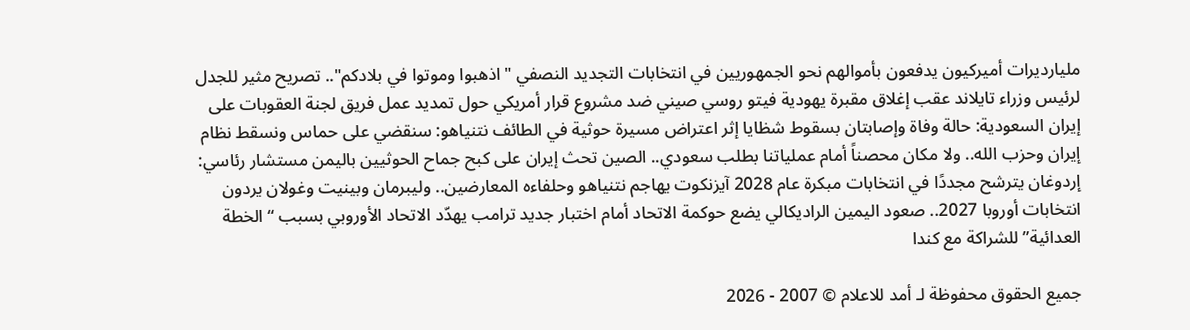مليارديرات أميركيون يدفعون بأموالهم نحو الجمهوريين في انتخابات التجديد النصفي "اذهبوا وموتوا في بلادكم".. تصريح مثير للجدل لرئيس وزراء تايلاند عقب إغلاق مقبرة يهودية فيتو روسي صيني ضد مشروع قرار أمريكي حول تمديد عمل فريق لجنة العقوبات على إيران السعودية: حالة وفاة وإصابتان بسقوط شظايا إثر اعتراض مسيرة حوثية في الطائف نتنياهو: سنقضي على حماس ونسقط نظام إيران وحزب الله.. ولا مكان محصناً أمام عملياتنا بطلب سعودي.. الصين تحث إيران على كبح جماح الحوثيين باليمن مستشار رئاسي: إردوغان يترشح مجددًا في انتخابات مبكرة عام 2028 آيزنكوت يهاجم نتنياهو وحلفاءه المعارضين.. وليبرمان وبينيت وغولان يردون انتخابات أوروبا 2027.. صعود اليمين الراديكالي يضع حوكمة الاتحاد أمام اختبار جديد ترامب يهدّد الاتحاد الأوروبي بسبب “الخطة العدائية” للشراكة مع كندا

جميع الحقوق محفوظة لـ أمد للاعلام © 2007 - 2026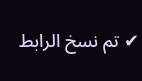✔ تم نسخ الرابط